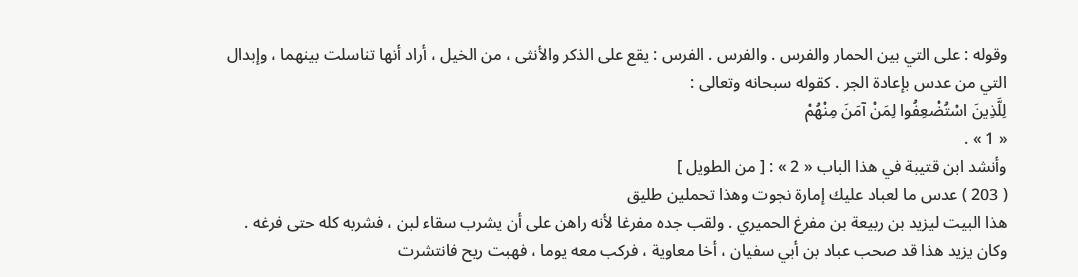وقوله : على التي بين الحمار والفرس . والفرس . الفرس : يقع على الذكر والأنثى ، من الخيل ، أراد أنها تناسلت بينهما ، وإبدال التي من عدس بإعادة الجر . كقوله سبحانه وتعالى :
لِلَّذِينَ اسْتُضْعِفُوا لِمَنْ آمَنَ مِنْهُمْ
« 1 » .
وأنشد ابن قتيبة في هذا الباب « 2 » : [ من الطويل ]
( 203 ) عدس ما لعباد عليك إمارة نجوت وهذا تحملين طليق
هذا البيت ليزيد بن ربيعة بن مفرغ الحميري . ولقب جده مفرغا لأنه راهن على أن يشرب سقاء لبن ، فشربه كله حتى فرغه .
وكان يزيد هذا قد صحب عباد بن أبي سفيان ، أخا معاوية ، فركب معه يوما ، فهبت ريح فانتشرت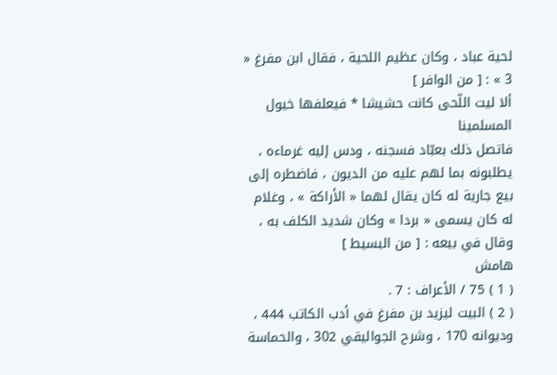لحية عباد ، وكان عظيم اللحية ، فقال ابن مفرغ « 3 » : [ من الوافر ]
ألا ليت اللّحى كانت حشيشا * فيعلفها خيول المسلمينا
فاتصل ذلك بعبّاد فسجنه ، ودس إليه غرماءه ، يطلبونه بما لهم عليه من الديون ، فاضطره إلى بيع جارية له كان يقال لهما « الأراكة » ، وغلام له كان يسمى « بردا » وكان شديد الكلف به ، وقال في بيعه : [ من البسيط ]
هامش
( 1 ) 75 / الأعراف : 7 .
( 2 ) البيت ليزيد بن مفرغ في أدب الكاتب 444 ، وديوانه 170 ، وشرح الجواليقي 302 ، والحماسة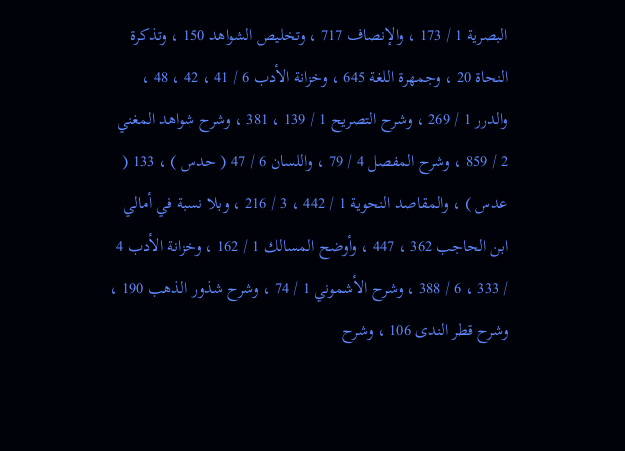البصرية 1 / 173 ، والإنصاف 717 ، وتخليص الشواهد 150 ، وتذكرة النحاة 20 ، وجمهرة اللغة 645 ، وخزانة الأدب 6 / 41 ، 42 ، 48 ، والدرر 1 / 269 ، وشرح التصريح 1 / 139 ، 381 ، وشرح شواهد المغني 2 / 859 ، وشرح المفصل 4 / 79 ، واللسان 6 / 47 ( حدس ) ، 133 ( عدس ) ، والمقاصد النحوية 1 / 442 ، 3 / 216 ، وبلا نسبة في أمالي ابن الحاجب 362 ، 447 ، وأوضح المسالك 1 / 162 ، وخزانة الأدب 4 / 333 ، 6 / 388 ، وشرح الأشموني 1 / 74 ، وشرح شذور الذهب 190 ، وشرح قطر الندى 106 ، وشرح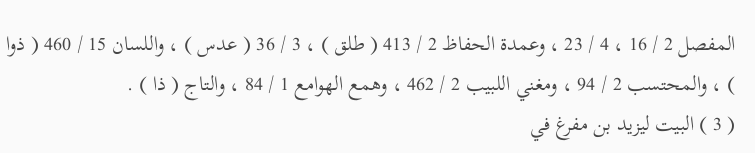المفصل 2 / 16 ، 4 / 23 ، وعمدة الحفاظ 2 / 413 ( طلق ) ، 3 / 36 ( عدس ) ، واللسان 15 / 460 ( ذوا ) ، والمحتسب 2 / 94 ، ومغني اللبيب 2 / 462 ، وهمع الهوامع 1 / 84 ، والتاج ( ذا ) .
( 3 ) البيت ليزيد بن مفرغ في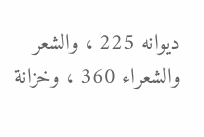ديوانه 225 ، والشعر والشعراء 360 ، وخزانة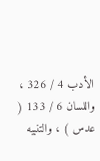الأدب 4 / 326 ، واللسان 6 / 133 ( عدس ) ، والتنبيه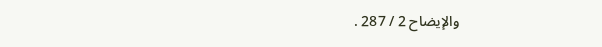والإيضاح 2 / 287 .